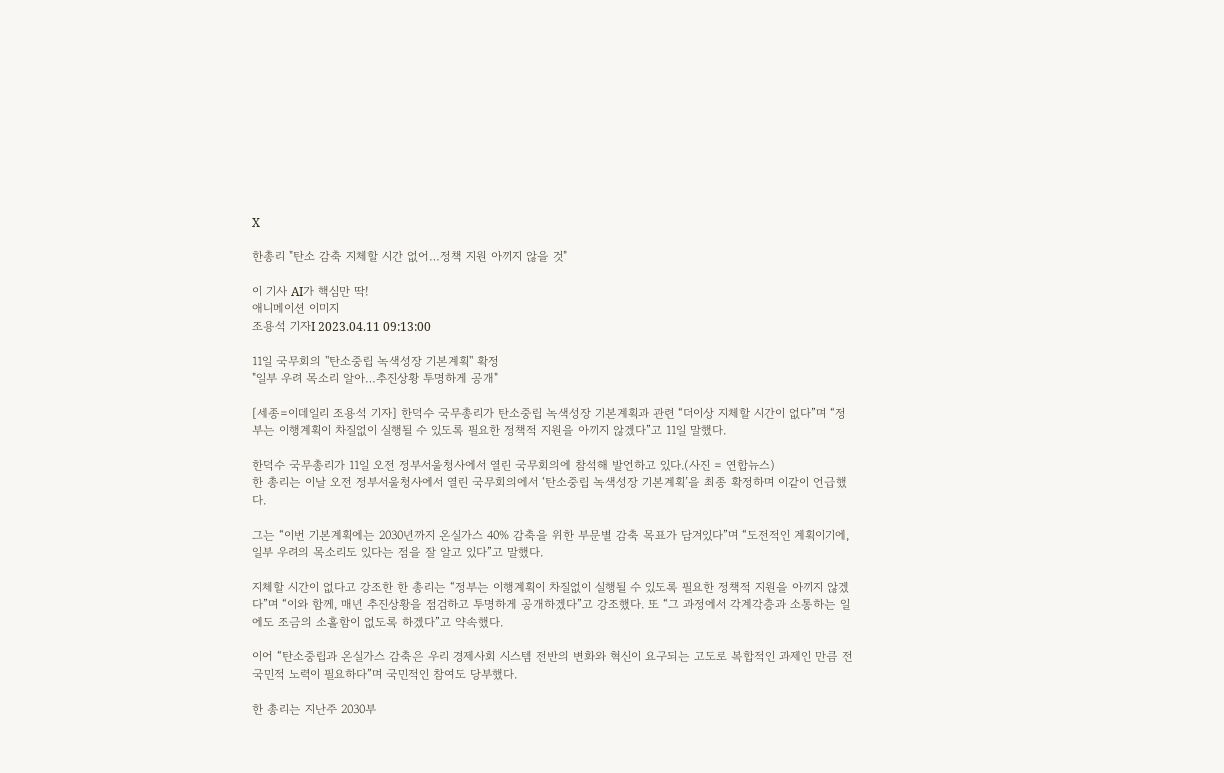X

한총리 "탄소 감축 지체할 시간 없어…정책 지원 아끼지 않을 것"

이 기사 AI가 핵심만 딱!
애니메이션 이미지
조용석 기자I 2023.04.11 09:13:00

11일 국무회의 ''탄소중립 녹색성장 기본계획'' 확정
"일부 우려 목소리 알아…추진상황 투명하게 공개"

[세종=이데일리 조용석 기자] 한덕수 국무총리가 탄소중립 녹색성장 기본계획과 관련 “더이상 지체할 시간이 없다”며 “정부는 이행계획이 차질없이 실행될 수 있도록 필요한 정책적 지원을 아끼지 않겠다”고 11일 말했다.

한덕수 국무총리가 11일 오전 정부서울청사에서 열린 국무회의에 참석해 발언하고 있다.(사진 = 연합뉴스)
한 총리는 이날 오전 정부서울청사에서 열린 국무회의에서 ‘탄소중립 녹색성장 기본계획’을 최종 확정하며 이같이 언급했다.

그는 “이번 기본계획에는 2030년까지 온실가스 40% 감축을 위한 부문별 감축 목표가 담겨있다”며 “도전적인 계획이기에, 일부 우려의 목소리도 있다는 점을 잘 알고 있다”고 말했다.

지체할 시간이 없다고 강조한 한 총리는 “정부는 이행계획이 차질없이 실행될 수 있도록 필요한 정책적 지원을 아끼지 않겠다”며 “이와 함께, 매년 추진상황을 점검하고 투명하게 공개하겠다”고 강조했다. 또 “그 과정에서 각계각층과 소통하는 일에도 조금의 소홀함이 없도록 하겠다”고 약속했다.

이어 “탄소중립과 온실가스 감축은 우리 경제사회 시스템 전반의 변화와 혁신이 요구되는 고도로 복합적인 과제인 만큼 전 국민적 노력이 필요하다”며 국민적인 참여도 당부했다.

한 총리는 지난주 2030부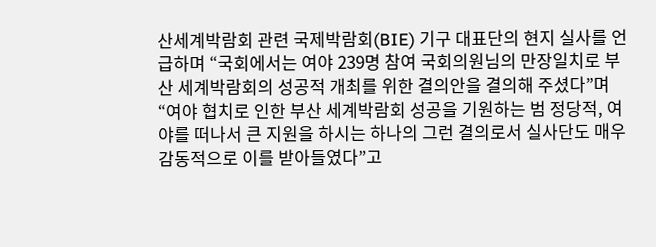산세계박람회 관련 국제박람회(BIE) 기구 대표단의 현지 실사를 언급하며 “국회에서는 여야 239명 참여 국회의원님의 만장일치로 부산 세계박람회의 성공적 개최를 위한 결의안을 결의해 주셨다”며 “여야 협치로 인한 부산 세계박람회 성공을 기원하는 범 정당적, 여야를 떠나서 큰 지원을 하시는 하나의 그런 결의로서 실사단도 매우 감동적으로 이를 받아들였다”고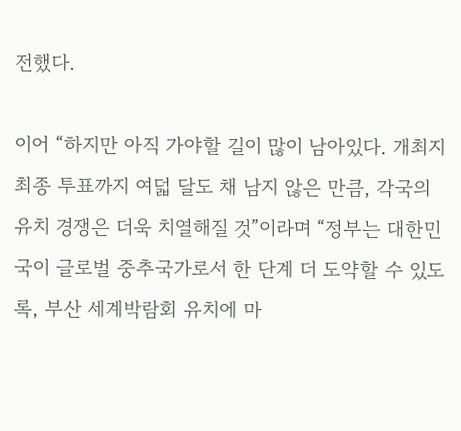전했다.

이어 “하지만 아직 가야할 길이 많이 남아있다. 개최지 최종 투표까지 여덟 달도 채 남지 않은 만큼, 각국의 유치 경쟁은 더욱 치열해질 것”이라며 “정부는 대한민국이 글로벌 중추국가로서 한 단계 더 도약할 수 있도록, 부산 세계박람회 유치에 마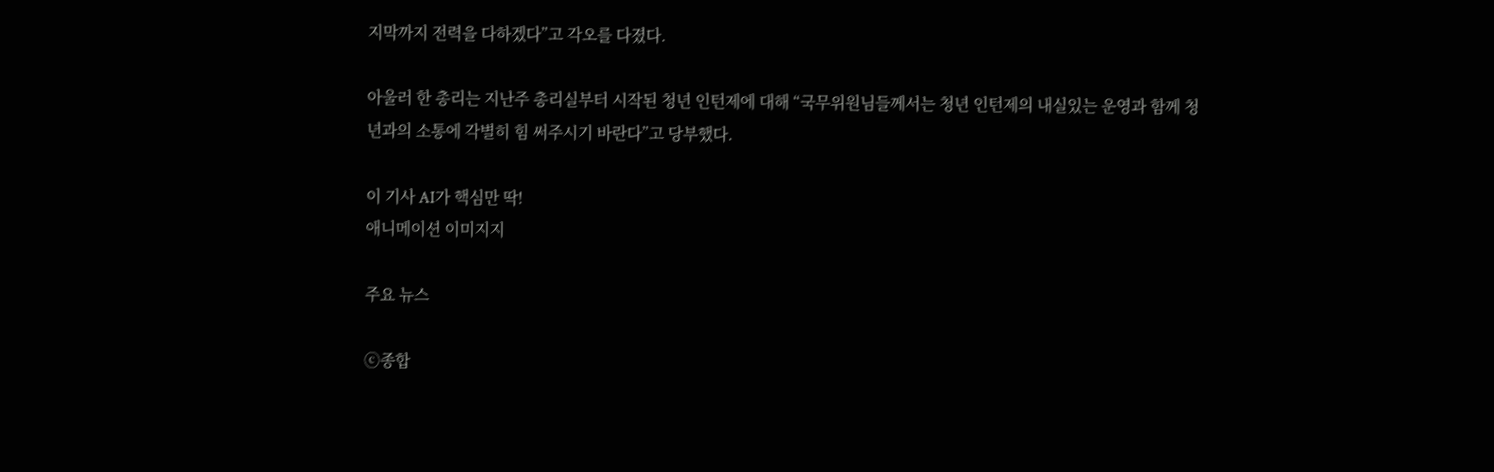지막까지 전력을 다하겠다”고 각오를 다졌다.

아울러 한 총리는 지난주 총리실부터 시작된 청년 인턴제에 대해 “국무위원님들께서는 청년 인턴제의 내실있는 운영과 함께 청년과의 소통에 각별히 힘 써주시기 바란다”고 당부했다.

이 기사 AI가 핵심만 딱!
애니메이션 이미지지

주요 뉴스

ⓒ종합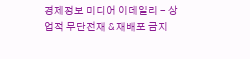경제정보 미디어 이데일리 - 상업적 무단전재 & 재배포 금지